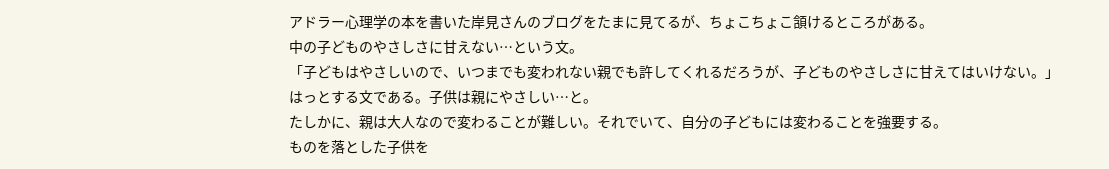アドラー心理学の本を書いた岸見さんのブログをたまに見てるが、ちょこちょこ頷けるところがある。
中の子どものやさしさに甘えない…という文。
「子どもはやさしいので、いつまでも変われない親でも許してくれるだろうが、子どものやさしさに甘えてはいけない。」
はっとする文である。子供は親にやさしい…と。
たしかに、親は大人なので変わることが難しい。それでいて、自分の子どもには変わることを強要する。
ものを落とした子供を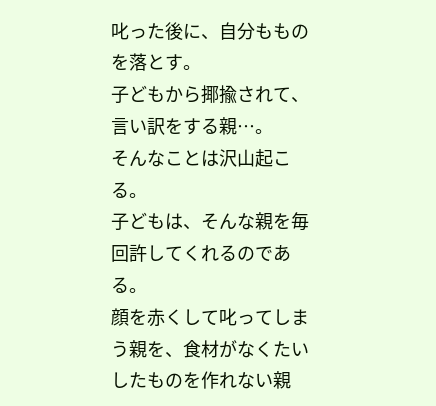叱った後に、自分もものを落とす。
子どもから揶揄されて、言い訳をする親…。
そんなことは沢山起こる。
子どもは、そんな親を毎回許してくれるのである。
顔を赤くして叱ってしまう親を、食材がなくたいしたものを作れない親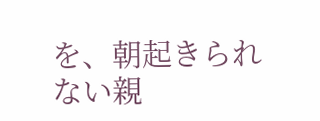を、朝起きられない親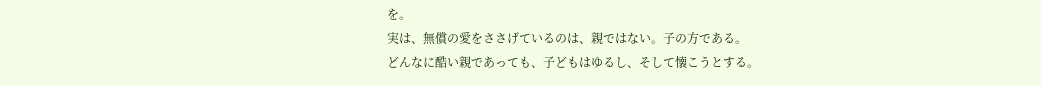を。
実は、無償の愛をささげているのは、親ではない。子の方である。
どんなに酷い親であっても、子どもはゆるし、そして懐こうとする。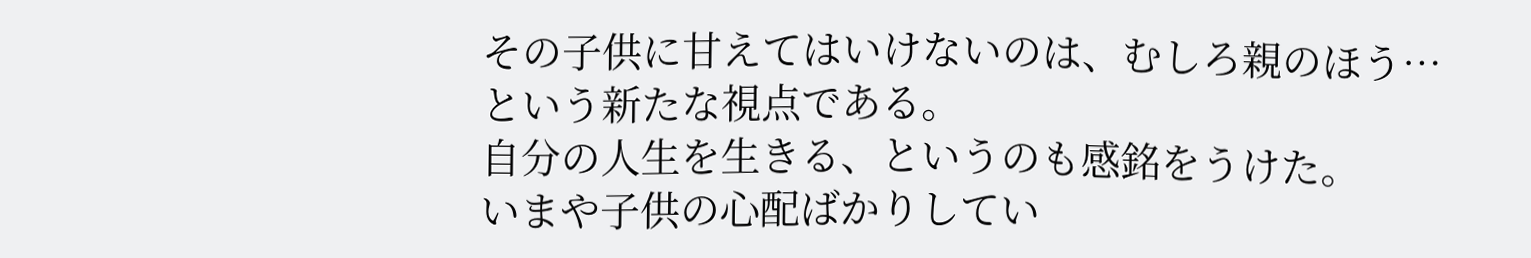その子供に甘えてはいけないのは、むしろ親のほう…という新たな視点である。
自分の人生を生きる、というのも感銘をうけた。
いまや子供の心配ばかりしてい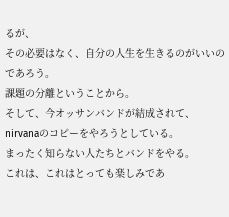るが、
その必要はなく、自分の人生を生きるのがいいのであろう。
課題の分離ということから。
そして、今オッサンバンドが結成されて、nirvanaのコピーをやろうとしている。
まったく知らない人たちとバンドをやる。
これは、これはとっても楽しみであ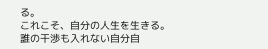る。
これこそ、自分の人生を生きる。誰の干渉も入れない自分自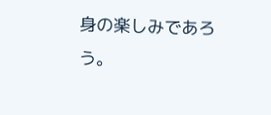身の楽しみであろう。